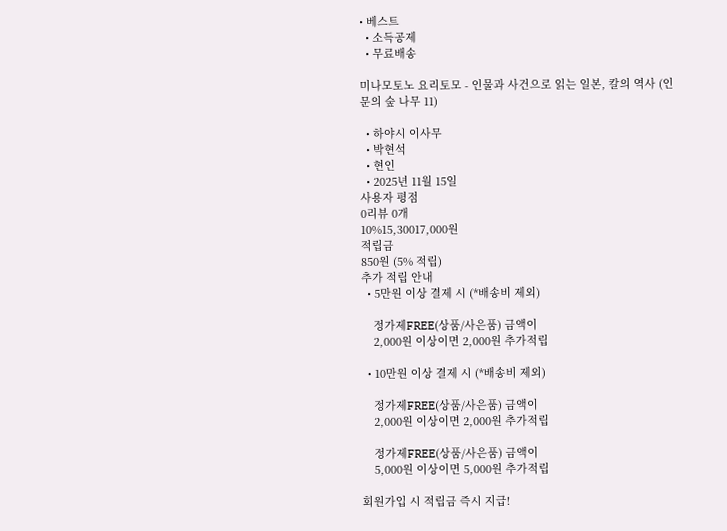• 베스트
  • 소득공제
  • 무료배송

미나모토노 요리토모 - 인물과 사건으로 읽는 일본, 칼의 역사 (인문의 숲 나무 11)

  • 하야시 이사무
  • 박현석
  • 현인
  • 2025년 11월 15일
사용자 평점
0리뷰 0개
10%15,30017,000원
적립금
850원 (5% 적립)
추가 적립 안내
  • 5만원 이상 결제 시 (*배송비 제외)

    정가제FREE(상품/사은품) 금액이
    2,000원 이상이면 2,000원 추가적립

  • 10만원 이상 결제 시 (*배송비 제외)

    정가제FREE(상품/사은품) 금액이
    2,000원 이상이면 2,000원 추가적립

    정가제FREE(상품/사은품) 금액이
    5,000원 이상이면 5,000원 추가적립

회원가입 시 적립금 즉시 지급!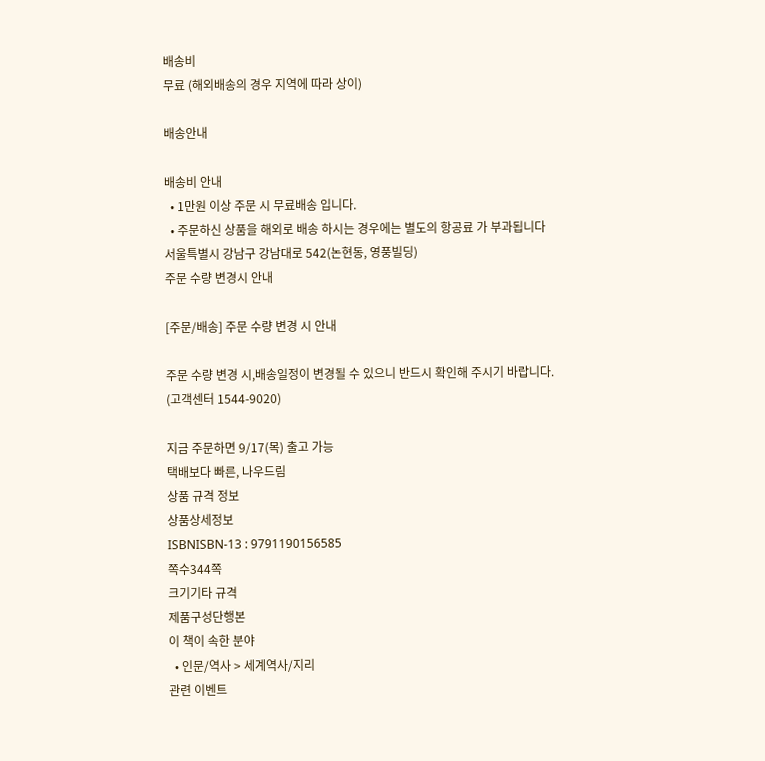배송비
무료 (해외배송의 경우 지역에 따라 상이)

배송안내

배송비 안내
  • 1만원 이상 주문 시 무료배송 입니다.
  • 주문하신 상품을 해외로 배송 하시는 경우에는 별도의 항공료 가 부과됩니다
서울특별시 강남구 강남대로 542(논현동, 영풍빌딩)
주문 수량 변경시 안내

[주문/배송] 주문 수량 변경 시 안내

주문 수량 변경 시,배송일정이 변경될 수 있으니 반드시 확인해 주시기 바랍니다.
(고객센터 1544-9020)

지금 주문하면 9/17(목) 출고 가능
택배보다 빠른, 나우드림
상품 규격 정보
상품상세정보
ISBNISBN-13 : 9791190156585
쪽수344쪽
크기기타 규격
제품구성단행본
이 책이 속한 분야
  • 인문/역사 > 세계역사/지리
관련 이벤트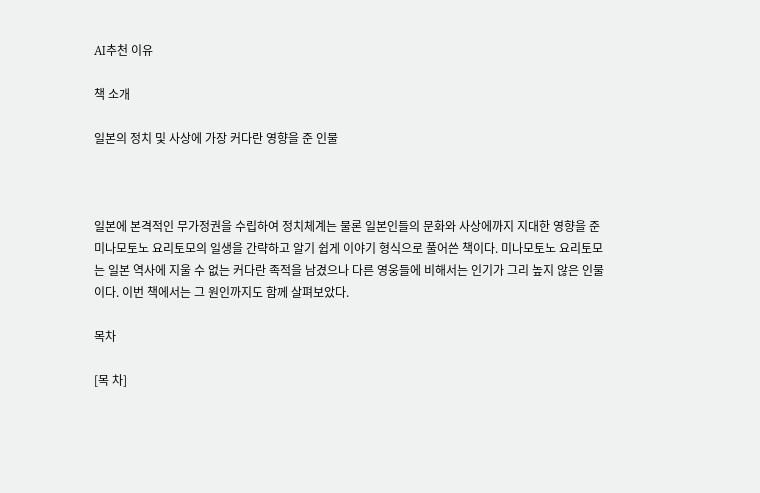AI추천 이유

책 소개

일본의 정치 및 사상에 가장 커다란 영향을 준 인물



일본에 본격적인 무가정권을 수립하여 정치체계는 물론 일본인들의 문화와 사상에까지 지대한 영향을 준 미나모토노 요리토모의 일생을 간략하고 알기 쉽게 이야기 형식으로 풀어쓴 책이다. 미나모토노 요리토모는 일본 역사에 지울 수 없는 커다란 족적을 남겼으나 다른 영웅들에 비해서는 인기가 그리 높지 않은 인물이다. 이번 책에서는 그 원인까지도 함께 살펴보았다.

목차

[목 차]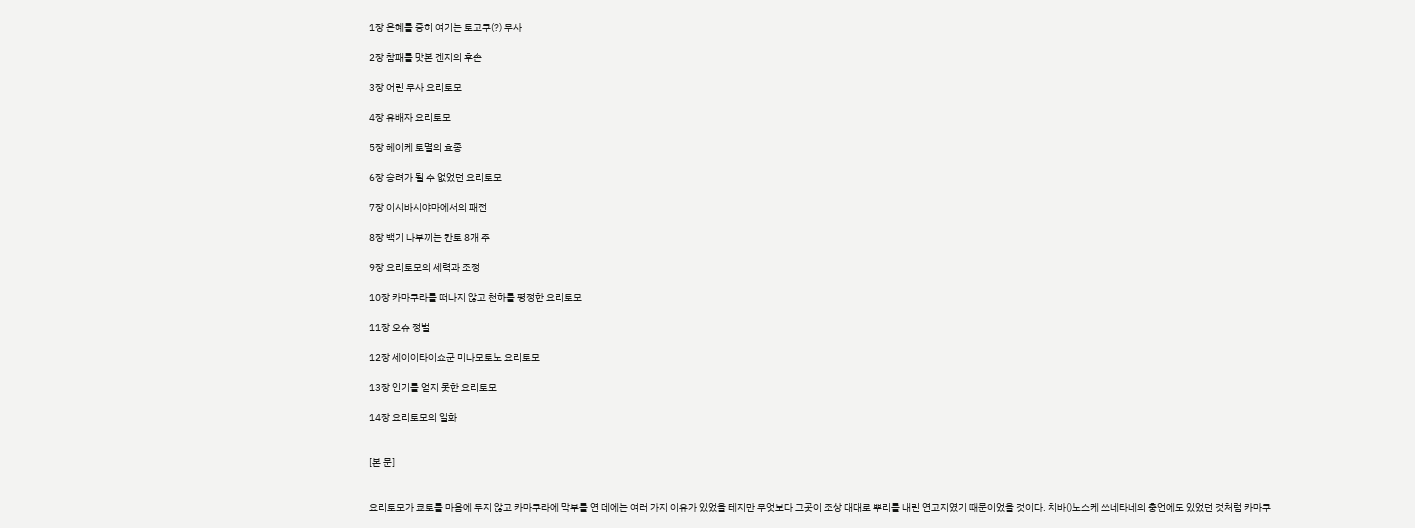1장 은혜를 중히 여기는 토고쿠(?) 무사

2장 참패를 맛본 겐지의 후손

3장 어린 무사 요리토모

4장 유배자 요리토모

5장 헤이케 토멸의 효종

6장 승려가 될 수 없었던 요리토모

7장 이시바시야마에서의 패전

8장 백기 나부끼는 칸토 8개 주

9장 요리토모의 세력과 조정

10장 카마쿠라를 떠나지 않고 천하를 평정한 요리토모

11장 오슈 정벌

12장 세이이타이쇼군 미나모토노 요리토모

13장 인기를 얻지 못한 요리토모

14장 요리토모의 일화


[본 문]


요리토모가 쿄토를 마음에 두지 않고 카마쿠라에 막부를 연 데에는 여러 가지 이유가 있었을 테지만 무엇보다 그곳이 조상 대대로 뿌리를 내린 연고지였기 때문이었을 것이다. 치바()노스케 쓰네타네의 충언에도 있었던 것처럼 카마쿠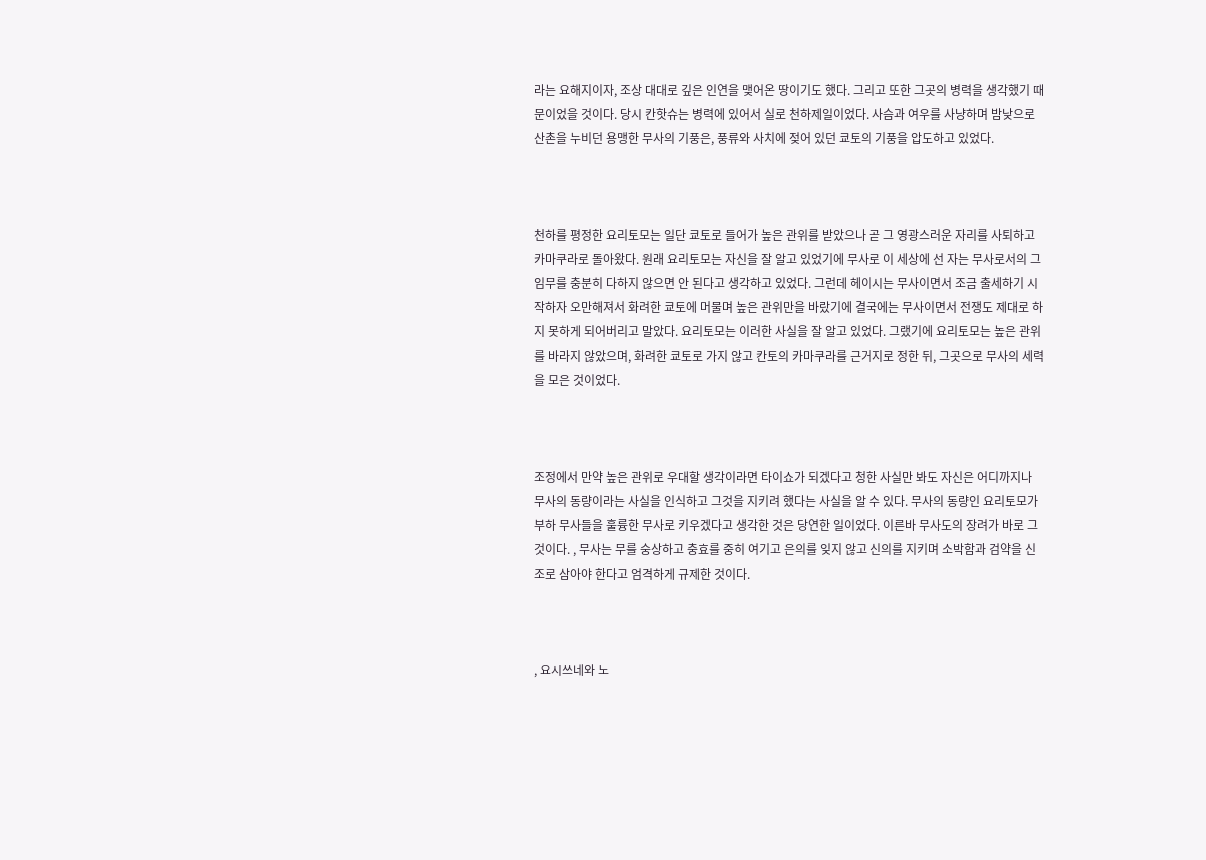라는 요해지이자, 조상 대대로 깊은 인연을 맺어온 땅이기도 했다. 그리고 또한 그곳의 병력을 생각했기 때문이었을 것이다. 당시 칸핫슈는 병력에 있어서 실로 천하제일이었다. 사슴과 여우를 사냥하며 밤낮으로 산촌을 누비던 용맹한 무사의 기풍은, 풍류와 사치에 젖어 있던 쿄토의 기풍을 압도하고 있었다.



천하를 평정한 요리토모는 일단 쿄토로 들어가 높은 관위를 받았으나 곧 그 영광스러운 자리를 사퇴하고 카마쿠라로 돌아왔다. 원래 요리토모는 자신을 잘 알고 있었기에 무사로 이 세상에 선 자는 무사로서의 그 임무를 충분히 다하지 않으면 안 된다고 생각하고 있었다. 그런데 헤이시는 무사이면서 조금 출세하기 시작하자 오만해져서 화려한 쿄토에 머물며 높은 관위만을 바랐기에 결국에는 무사이면서 전쟁도 제대로 하지 못하게 되어버리고 말았다. 요리토모는 이러한 사실을 잘 알고 있었다. 그랬기에 요리토모는 높은 관위를 바라지 않았으며, 화려한 쿄토로 가지 않고 칸토의 카마쿠라를 근거지로 정한 뒤, 그곳으로 무사의 세력을 모은 것이었다.



조정에서 만약 높은 관위로 우대할 생각이라면 타이쇼가 되겠다고 청한 사실만 봐도 자신은 어디까지나 무사의 동량이라는 사실을 인식하고 그것을 지키려 했다는 사실을 알 수 있다. 무사의 동량인 요리토모가 부하 무사들을 훌륭한 무사로 키우겠다고 생각한 것은 당연한 일이었다. 이른바 무사도의 장려가 바로 그것이다. , 무사는 무를 숭상하고 충효를 중히 여기고 은의를 잊지 않고 신의를 지키며 소박함과 검약을 신조로 삼아야 한다고 엄격하게 규제한 것이다.



, 요시쓰네와 노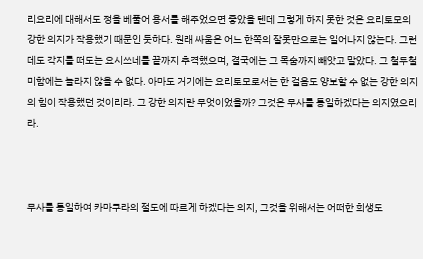리요리에 대해서도 정을 베풀어 용서를 해주었으면 좋았을 텐데 그렇게 하지 못한 것은 요리토모의 강한 의지가 작용했기 때문인 듯하다. 원래 싸움은 어느 한쪽의 잘못만으로는 일어나지 않는다. 그런데도 각지를 떠도는 요시쓰네를 끝까지 추격했으며, 결국에는 그 목숨까지 빼앗고 말았다. 그 철두철미함에는 놀라지 않을 수 없다. 아마도 거기에는 요리토모로서는 한 걸음도 양보할 수 없는 강한 의지의 힘이 작용했던 것이리라. 그 강한 의지란 무엇이었을까? 그것은 무사를 통일하겠다는 의지였으리라.



무사를 통일하여 카마쿠라의 절도에 따르게 하겠다는 의지, 그것을 위해서는 어떠한 희생도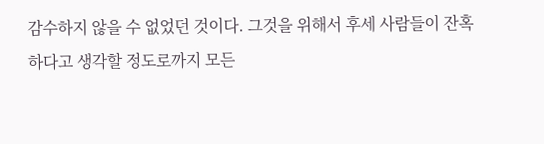감수하지 않을 수 없었던 것이다. 그것을 위해서 후세 사람들이 잔혹하다고 생각할 정도로까지 모든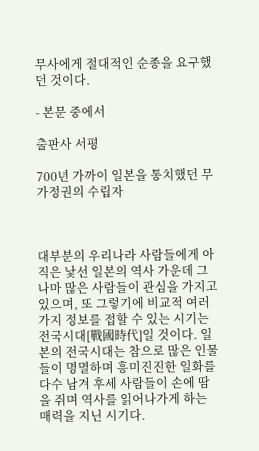무사에게 절대적인 순종을 요구했던 것이다.

- 본문 중에서

출판사 서평

700년 가까이 일본을 통치했던 무가정권의 수립자



대부분의 우리나라 사람들에게 아직은 낯선 일본의 역사 가운데 그나마 많은 사람들이 관심을 가지고 있으며, 또 그렇기에 비교적 여러 가지 정보를 접할 수 있는 시기는 전국시대[戰國時代]일 것이다. 일본의 전국시대는 참으로 많은 인물들이 명멸하며 흥미진진한 일화를 다수 남겨 후세 사람들이 손에 땀을 쥐며 역사를 읽어나가게 하는 매력을 지닌 시기다.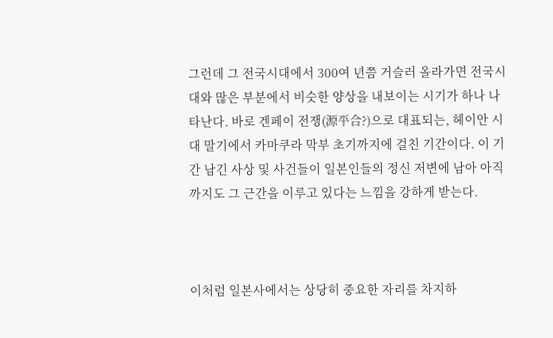그런데 그 전국시대에서 300여 년쯤 거슬러 올라가면 전국시대와 많은 부분에서 비슷한 양상을 내보이는 시기가 하나 나타난다. 바로 겐페이 전쟁(源平合?)으로 대표되는, 헤이안 시대 말기에서 카마쿠라 막부 초기까지에 걸친 기간이다. 이 기간 남긴 사상 및 사건들이 일본인들의 정신 저변에 남아 아직까지도 그 근간을 이루고 있다는 느낌을 강하게 받는다.



이처럼 일본사에서는 상당히 중요한 자리를 차지하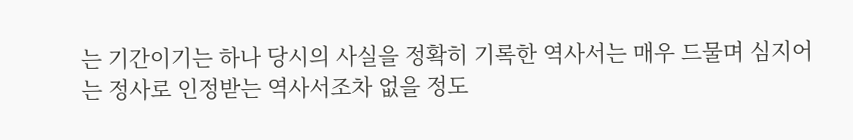는 기간이기는 하나 당시의 사실을 정확히 기록한 역사서는 매우 드물며 심지어는 정사로 인정받는 역사서조차 없을 정도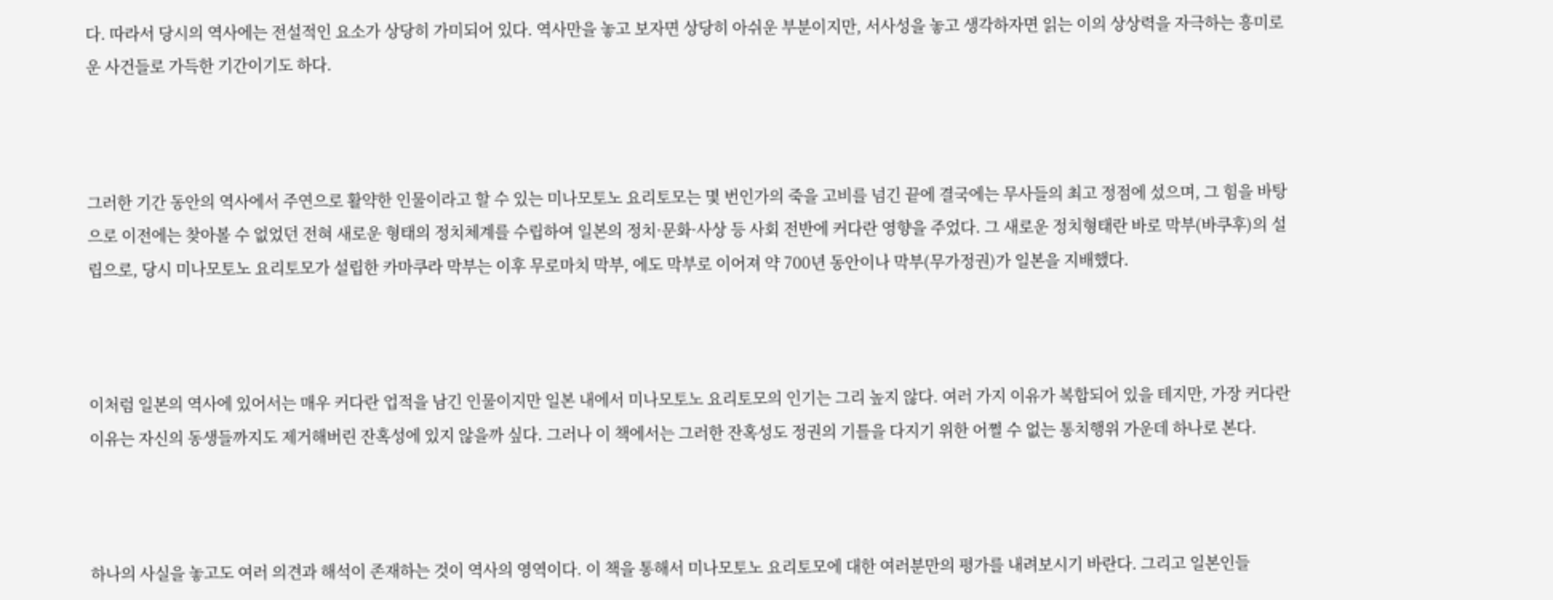다. 따라서 당시의 역사에는 전설적인 요소가 상당히 가미되어 있다. 역사만을 놓고 보자면 상당히 아쉬운 부분이지만, 서사성을 놓고 생각하자면 읽는 이의 상상력을 자극하는 흥미로운 사건들로 가득한 기간이기도 하다.



그러한 기간 동안의 역사에서 주연으로 활약한 인물이라고 할 수 있는 미나모토노 요리토모는 몇 번인가의 죽을 고비를 넘긴 끝에 결국에는 무사들의 최고 정점에 섰으며, 그 힘을 바탕으로 이전에는 찾아볼 수 없었던 전혀 새로운 형태의 정치체계를 수립하여 일본의 정치·문화·사상 등 사회 전반에 커다란 영향을 주었다. 그 새로운 정치형태란 바로 막부(바쿠후)의 설립으로, 당시 미나모토노 요리토모가 설립한 카마쿠라 막부는 이후 무로마치 막부, 에도 막부로 이어져 약 700년 동안이나 막부(무가정권)가 일본을 지배했다.



이처럼 일본의 역사에 있어서는 매우 커다란 업적을 남긴 인물이지만 일본 내에서 미나모토노 요리토모의 인기는 그리 높지 않다. 여러 가지 이유가 복합되어 있을 테지만, 가장 커다란 이유는 자신의 동생들까지도 제거해버린 잔혹성에 있지 않을까 싶다. 그러나 이 책에서는 그러한 잔혹성도 정권의 기틀을 다지기 위한 어쩔 수 없는 통치행위 가운데 하나로 본다.



하나의 사실을 놓고도 여러 의견과 해석이 존재하는 것이 역사의 영역이다. 이 책을 통해서 미나모토노 요리토모에 대한 여러분만의 평가를 내려보시기 바란다. 그리고 일본인들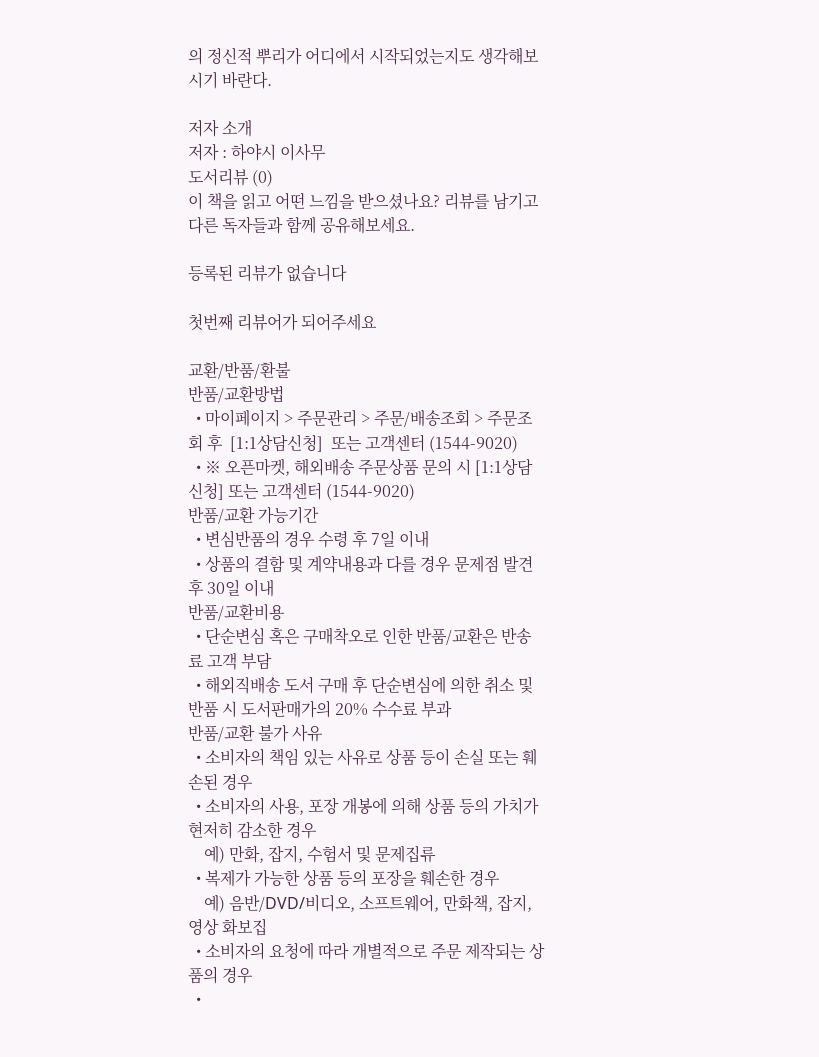의 정신적 뿌리가 어디에서 시작되었는지도 생각해보시기 바란다.

저자 소개
저자 : 하야시 이사무
도서리뷰 (0)
이 책을 읽고 어떤 느낌을 받으셨나요? 리뷰를 남기고 다른 독자들과 함께 공유해보세요.

등록된 리뷰가 없습니다

첫번째 리뷰어가 되어주세요

교환/반품/환불
반품/교환방법
  • 마이페이지 > 주문관리 > 주문/배송조회 > 주문조회 후  [1:1상담신청]  또는 고객센터 (1544-9020)
  • ※ 오픈마켓, 해외배송 주문상품 문의 시 [1:1상담신청] 또는 고객센터 (1544-9020)
반품/교환 가능기간
  • 변심반품의 경우 수령 후 7일 이내
  • 상품의 결함 및 계약내용과 다를 경우 문제점 발견 후 30일 이내
반품/교환비용
  • 단순변심 혹은 구매착오로 인한 반품/교환은 반송료 고객 부담
  • 해외직배송 도서 구매 후 단순변심에 의한 취소 및 반품 시 도서판매가의 20% 수수료 부과
반품/교환 불가 사유
  • 소비자의 책임 있는 사유로 상품 등이 손실 또는 훼손된 경우
  • 소비자의 사용, 포장 개봉에 의해 상품 등의 가치가 현저히 감소한 경우
    예) 만화, 잡지, 수험서 및 문제집류
  • 복제가 가능한 상품 등의 포장을 훼손한 경우
    예) 음반/DVD/비디오, 소프트웨어, 만화책, 잡지, 영상 화보집
  • 소비자의 요청에 따라 개별적으로 주문 제작되는 상품의 경우
  •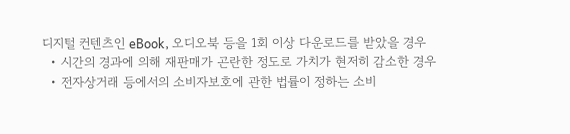디지털 컨텐츠인 eBook, 오디오북 등을 1회 이상 다운로드를 받았을 경우
  • 시간의 경과에 의해 재판매가 곤란한 정도로 가치가 현저히 감소한 경우
  • 전자상거래 등에서의 소비자보호에 관한 법률이 정하는 소비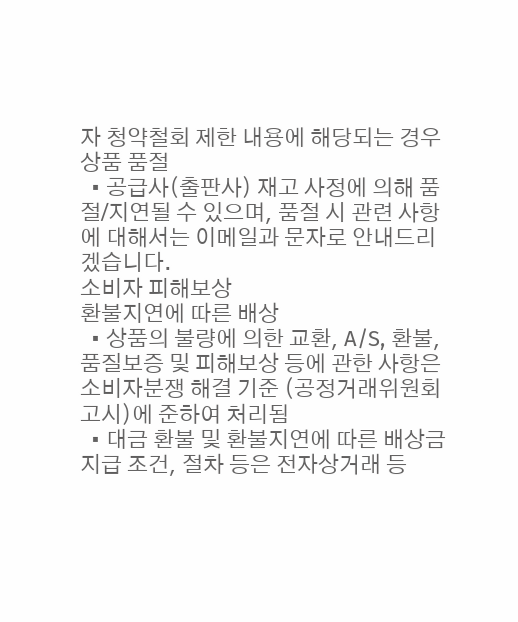자 청약철회 제한 내용에 해당되는 경우
상품 품절
  • 공급사(출판사) 재고 사정에 의해 품절/지연될 수 있으며, 품절 시 관련 사항에 대해서는 이메일과 문자로 안내드리겠습니다.
소비자 피해보상
환불지연에 따른 배상
  • 상품의 불량에 의한 교환, A/S, 환불, 품질보증 및 피해보상 등에 관한 사항은 소비자분쟁 해결 기준 (공정거래위원회 고시)에 준하여 처리됨
  • 대금 환불 및 환불지연에 따른 배상금 지급 조건, 절차 등은 전자상거래 등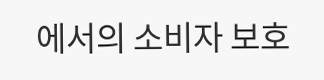에서의 소비자 보호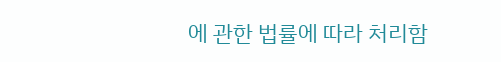에 관한 법률에 따라 처리함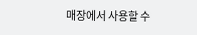매장에서 사용할 수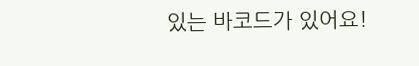있는 바코드가 있어요!